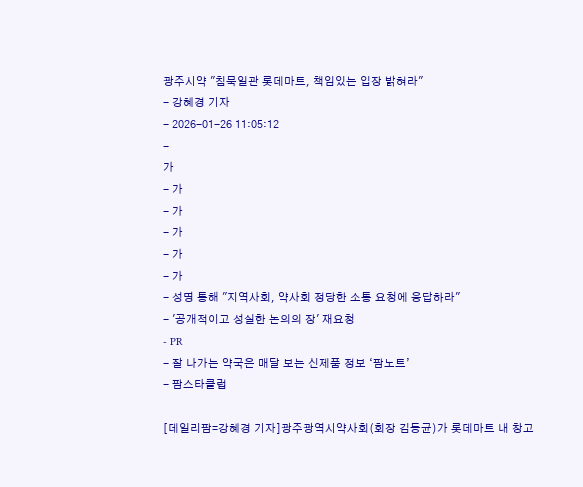광주시약 "침묵일관 롯데마트, 책임있는 입장 밝혀라"
- 강혜경 기자
- 2026-01-26 11:05:12
-
가
- 가
- 가
- 가
- 가
- 가
- 성명 통해 "지역사회, 약사회 정당한 소통 요청에 응답하라"
- '공개적이고 성실한 논의의 장' 재요청
- PR
- 잘 나가는 약국은 매달 보는 신제품 정보 ‘팜노트’
- 팜스타클럽

[데일리팜=강혜경 기자]광주광역시약사회(회장 김동균)가 롯데마트 내 창고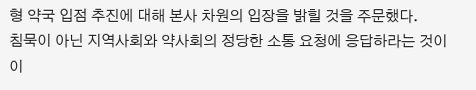형 약국 입점 추진에 대해 본사 차원의 입장을 밝힐 것을 주문했다.
침묵이 아닌 지역사회와 약사회의 정당한 소통 요청에 응답하라는 것이 이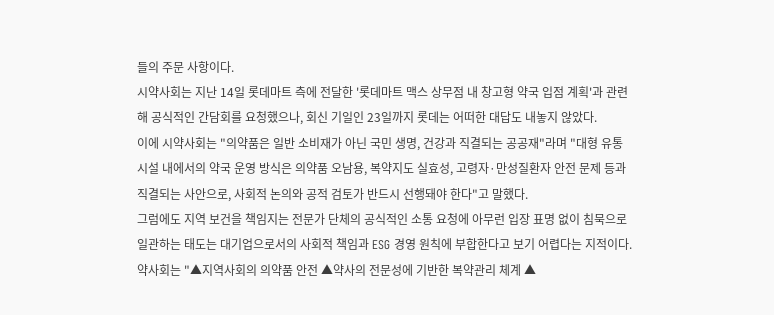들의 주문 사항이다.
시약사회는 지난 14일 롯데마트 측에 전달한 '롯데마트 맥스 상무점 내 창고형 약국 입점 계획'과 관련해 공식적인 간담회를 요청했으나, 회신 기일인 23일까지 롯데는 어떠한 대답도 내놓지 않았다.
이에 시약사회는 "의약품은 일반 소비재가 아닌 국민 생명, 건강과 직결되는 공공재"라며 "대형 유통시설 내에서의 약국 운영 방식은 의약품 오남용, 복약지도 실효성, 고령자·만성질환자 안전 문제 등과 직결되는 사안으로, 사회적 논의와 공적 검토가 반드시 선행돼야 한다"고 말했다.
그럼에도 지역 보건을 책임지는 전문가 단체의 공식적인 소통 요청에 아무런 입장 표명 없이 침묵으로 일관하는 태도는 대기업으로서의 사회적 책임과 ESG 경영 원칙에 부합한다고 보기 어렵다는 지적이다.
약사회는 "▲지역사회의 의약품 안전 ▲약사의 전문성에 기반한 복약관리 체계 ▲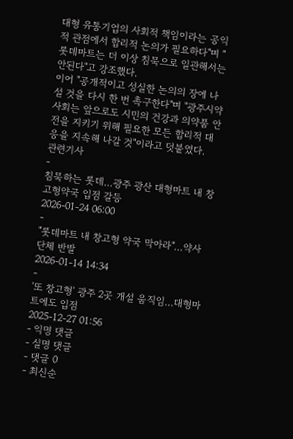대형 유통기업의 사회적 책임이라는 공익적 관점에서 합리적 논의가 필요하다"며 "롯데마트는 더 이상 침묵으로 일관해서는 안된다"고 강조했다.
이어 "공개적이고 성실한 논의의 장에 나설 것을 다시 한 번 촉구한다"며 "광주시약사회는 앞으로도 시민의 건강과 의약품 안전을 지키기 위해 필요한 모든 합리적 대응을 지속해 나갈 것"이라고 덧붙였다.
관련기사
-
침묵하는 롯데…광주 광산 대형마트 내 창고형약국 입점 갈등
2026-01-24 06:00
-
"롯데마트 내 창고형 약국 막아라"…약사단체 반발
2026-01-14 14:34
-
'또 창고형' 광주 2곳 개설 움직임…대형마트에도 입점
2025-12-27 01:56
- 익명 댓글
- 실명 댓글
- 댓글 0
- 최신순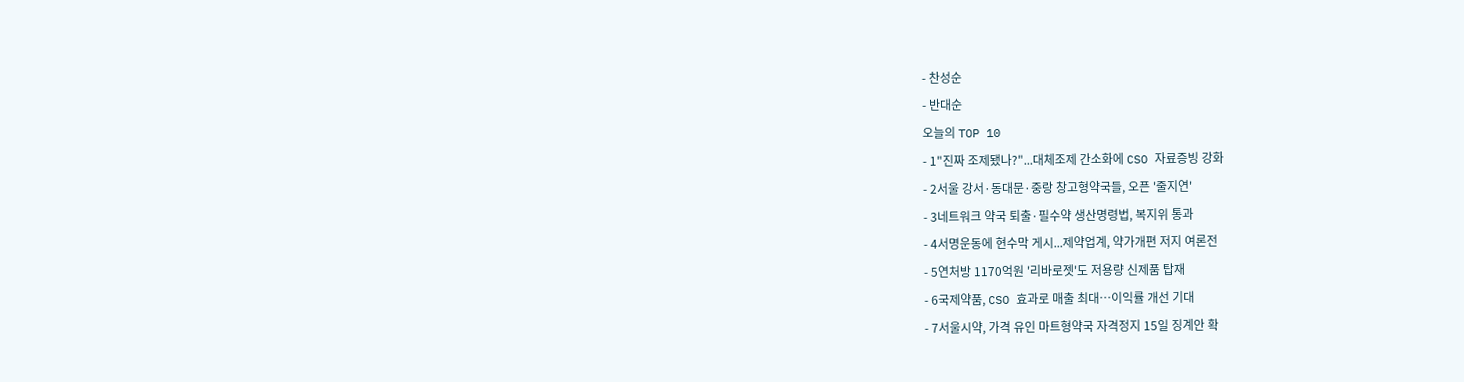- 찬성순
- 반대순
오늘의 TOP 10
- 1"진짜 조제됐나?"...대체조제 간소화에 CSO 자료증빙 강화
- 2서울 강서·동대문·중랑 창고형약국들, 오픈 '줄지연'
- 3네트워크 약국 퇴출·필수약 생산명령법, 복지위 통과
- 4서명운동에 현수막 게시...제약업계, 약가개편 저지 여론전
- 5연처방 1170억원 '리바로젯'도 저용량 신제품 탑재
- 6국제약품, CSO 효과로 매출 최대…이익률 개선 기대
- 7서울시약, 가격 유인 마트형약국 자격정지 15일 징계안 확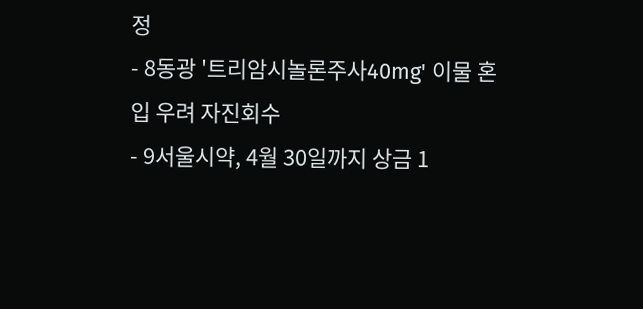정
- 8동광 '트리암시놀론주사40mg' 이물 혼입 우려 자진회수
- 9서울시약, 4월 30일까지 상금 1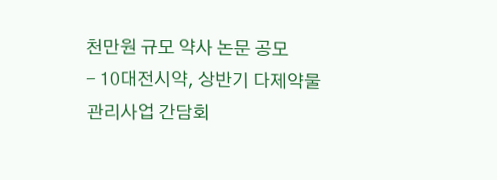천만원 규모 약사 논문 공모
- 10대전시약, 상반기 다제약물 관리사업 간담회